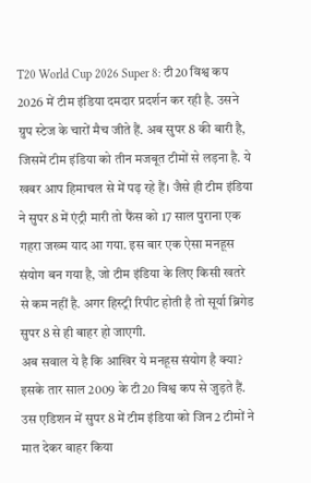T20 World Cup 2026 Super 8: टी20 विश्व कप 2026 में टीम इंडिया दमदार प्रदर्शन कर रही है. उसने ग्रुप स्टेज के चारों मैच जीते हैं. अब सुपर 8 की बारी है, जिसमें टीम इंडिया को तीन मजबूत टीमों से लड़ना है. ये खबर आप हिमाचल से में पढ़ रहे हैं। जैसे ही टीम इंडिया ने सुपर 8 में एंट्री मारी तो फैंस को 17 साल पुराना एक गहरा जख्म याद आ गया. इस बार एक ऐसा मनहूस संयोग बन गया है, जो टीम इंडिया के लिए किसी खतरे से कम नहीं है. अगर हिस्ट्री रिपीट होती है तो सूर्या ब्रिगेड सुपर 8 से ही बाहर हो जाएगी.
अब सवाल ये है कि आखिर ये मनहूस संयोग है क्या? इसके तार साल 2009 के टी20 विश्व कप से जुड़ते हैं. उस एडिशन में सुपर 8 में टीम इंडिया को जिन 2 टीमों ने मात देकर बाहर किया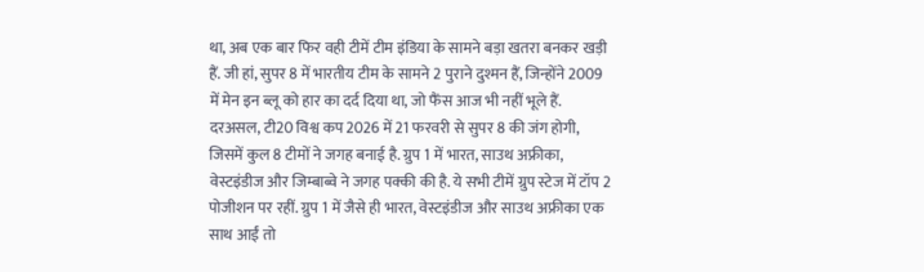था, अब एक बार फिर वही टीमें टीम इंडिया के सामने बड़ा खतरा बनकर खड़ी हैं. जी हां, सुपर 8 में भारतीय टीम के सामने 2 पुराने दुश्मन हैं, जिन्होंने 2009 में मेन इन ब्लू को हार का दर्द दिया था, जो फैंस आज भी नहीं भूले हैं.
दरअसल, टी20 विश्व कप 2026 में 21 फरवरी से सुपर 8 की जंग होगी, जिसमें कुल 8 टीमों ने जगह बनाई है. ग्रुप 1 में भारत, साउथ अफ्रीका, वेस्टइंडीज और जिम्बाब्वे ने जगह पक्की की है. ये सभी टीमें ग्रुप स्टेज में टॉप 2 पोजीशन पर रहीं. ग्रुप 1 में जैसे ही भारत, वेस्टइंडीज और साउथ अफ्रीका एक साथ आईं तो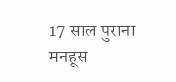17 साल पुराना मनहूस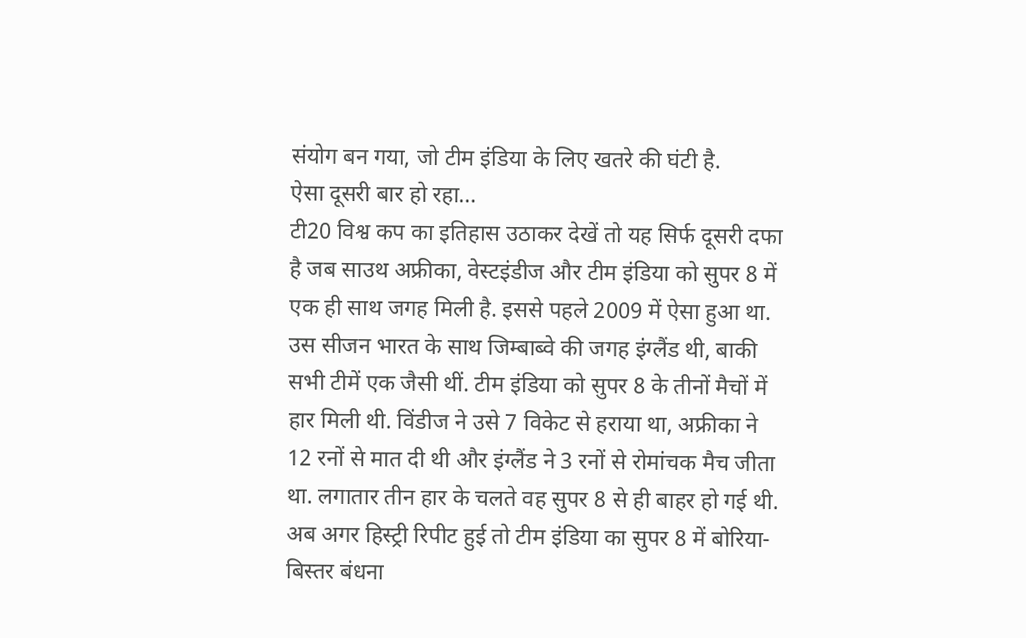संयोग बन गया, जो टीम इंडिया के लिए खतरे की घंटी है.
ऐसा दूसरी बार हो रहा…
टी20 विश्व कप का इतिहास उठाकर देखें तो यह सिर्फ दूसरी दफा है जब साउथ अफ्रीका, वेस्टइंडीज और टीम इंडिया को सुपर 8 में एक ही साथ जगह मिली है. इससे पहले 2009 में ऐसा हुआ था. उस सीजन भारत के साथ जिम्बाब्वे की जगह इंग्लैंड थी, बाकी सभी टीमें एक जैसी थीं. टीम इंडिया को सुपर 8 के तीनों मैचों में हार मिली थी. विंडीज ने उसे 7 विकेट से हराया था, अफ्रीका ने 12 रनों से मात दी थी और इंग्लैंड ने 3 रनों से रोमांचक मैच जीता था. लगातार तीन हार के चलते वह सुपर 8 से ही बाहर हो गई थी. अब अगर हिस्ट्री रिपीट हुई तो टीम इंडिया का सुपर 8 में बोरिया-बिस्तर बंधना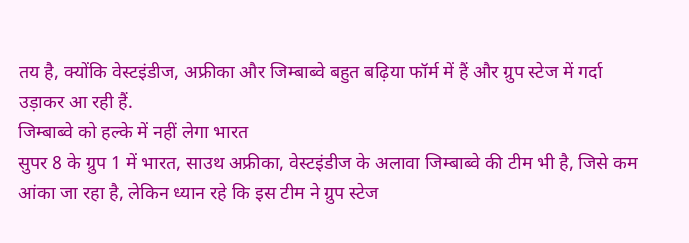तय है, क्योंकि वेस्टइंडीज, अफ्रीका और जिम्बाब्वे बहुत बढ़िया फॉर्म में हैं और ग्रुप स्टेज में गर्दा उड़ाकर आ रही हैं.
जिम्बाब्वे को हल्के में नहीं लेगा भारत
सुपर 8 के ग्रुप 1 में भारत, साउथ अफ्रीका, वेस्टइंडीज के अलावा जिम्बाब्वे की टीम भी है, जिसे कम आंका जा रहा है, लेकिन ध्यान रहे कि इस टीम ने ग्रुप स्टेज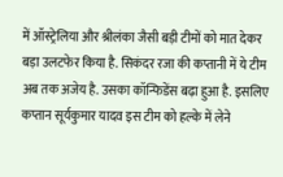में ऑस्ट्रेलिया और श्रीलंका जैसी बड़ी टीमों को मात देकर बड़ा उलटफेर किया है. सिकंदर रजा की कप्तानी में ये टीम अब तक अजेय है. उसका कॉन्फिडेंस बढ़ा हुआ है. इसलिए कप्तान सूर्यकुमार यादव इस टीम को हल्के में लेने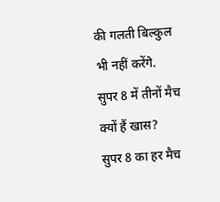की गलती बिल्कुल भी नहीं करेंगे.
सुपर 8 में तीनों मैच क्यों हैं खास?
सुपर 8 का हर मैच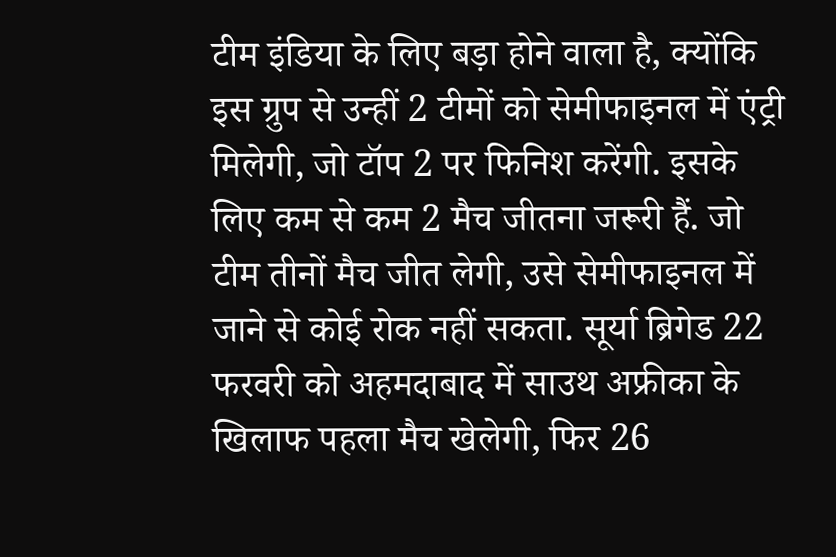टीम इंडिया के लिए बड़ा होने वाला है, क्योंकि इस ग्रुप से उन्हीं 2 टीमों को सेमीफाइनल में एंट्री मिलेगी, जो टॉप 2 पर फिनिश करेंगी. इसके लिए कम से कम 2 मैच जीतना जरूरी हैं. जो टीम तीनों मैच जीत लेगी, उसे सेमीफाइनल में जाने से कोई रोक नहीं सकता. सूर्या ब्रिगेड 22 फरवरी को अहमदाबाद में साउथ अफ्रीका के खिलाफ पहला मैच खेलेगी, फिर 26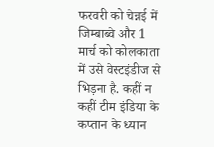फरवरी को चेन्नई में जिम्बाब्वे और 1 मार्च को कोलकाता में उसे वेस्टइंडीज से भिड़ना है. कहीं न कहीं टीम इंडिया के कप्तान के ध्यान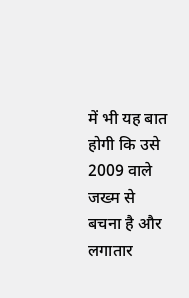में भी यह बात होगी कि उसे 2009 वाले जख्म से बचना है और लगातार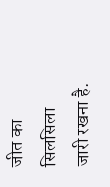जीत का सिलसिला जारी रखना है.